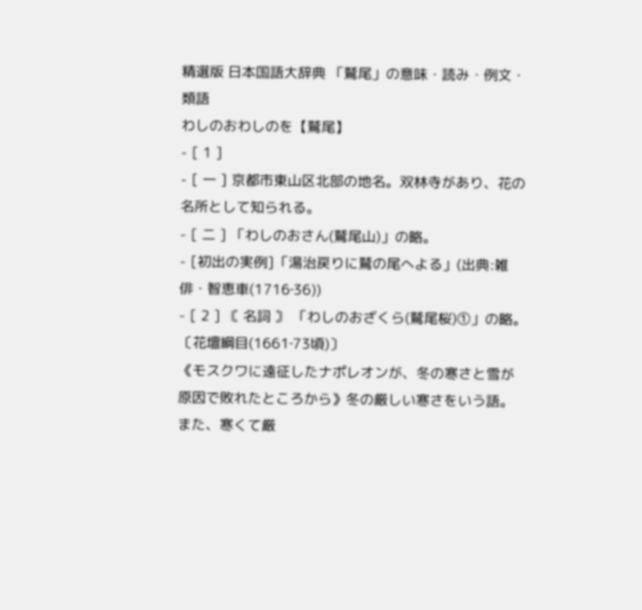精選版 日本国語大辞典 「鷲尾」の意味・読み・例文・類語
わしのおわしのを【鷲尾】
- [ 1 ]
- [ 一 ] 京都市東山区北部の地名。双林寺があり、花の名所として知られる。
- [ 二 ] 「わしのおさん(鷲尾山)」の略。
- [初出の実例]「湯治戻りに鷲の尾へよる」(出典:雑俳・智恵車(1716‐36))
- [ 2 ] 〘 名詞 〙 「わしのおざくら(鷲尾桜)①」の略。〔花壇綱目(1661‐73頃)〕
《モスクワに遠征したナポレオンが、冬の寒さと雪が原因で敗れたところから》冬の厳しい寒さをいう語。また、寒くて厳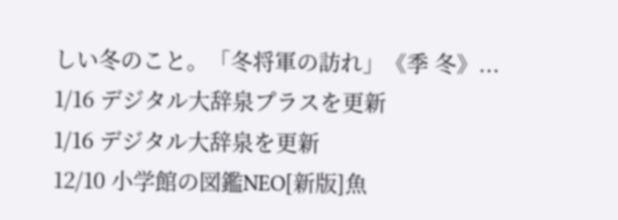しい冬のこと。「冬将軍の訪れ」《季 冬》...
1/16 デジタル大辞泉プラスを更新
1/16 デジタル大辞泉を更新
12/10 小学館の図鑑NEO[新版]魚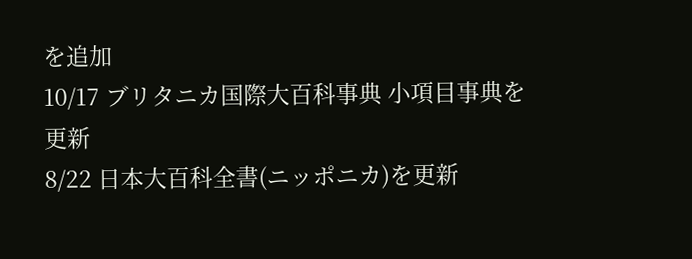を追加
10/17 ブリタニカ国際大百科事典 小項目事典を更新
8/22 日本大百科全書(ニッポニカ)を更新